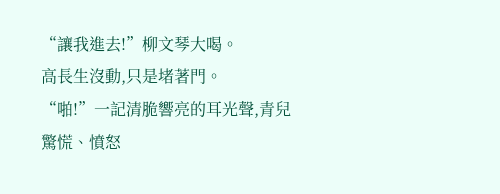“讓我進去!”柳文琴大喝。
高長生沒動,只是堵著門。
“啪!”一記清脆響亮的耳光聲,青兒驚慌、憤怒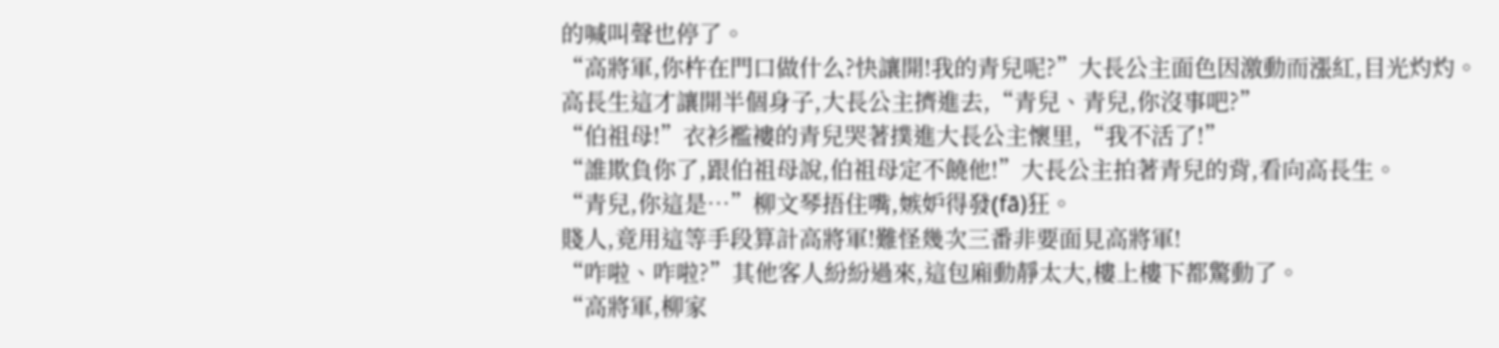的喊叫聲也停了。
“高將軍,你杵在門口做什么?快讓開!我的青兒呢?”大長公主面色因激動而漲紅,目光灼灼。
高長生這才讓開半個身子,大長公主擠進去,“青兒、青兒,你沒事吧?”
“伯祖母!”衣衫襤褸的青兒哭著撲進大長公主懷里,“我不活了!”
“誰欺負你了,跟伯祖母說,伯祖母定不饒他!”大長公主拍著青兒的背,看向高長生。
“青兒,你這是…”柳文琴捂住嘴,嫉妒得發(fā)狂。
賤人,竟用這等手段算計高將軍!難怪幾次三番非要面見高將軍!
“咋啦、咋啦?”其他客人紛紛過來,這包廂動靜太大,樓上樓下都驚動了。
“高將軍,柳家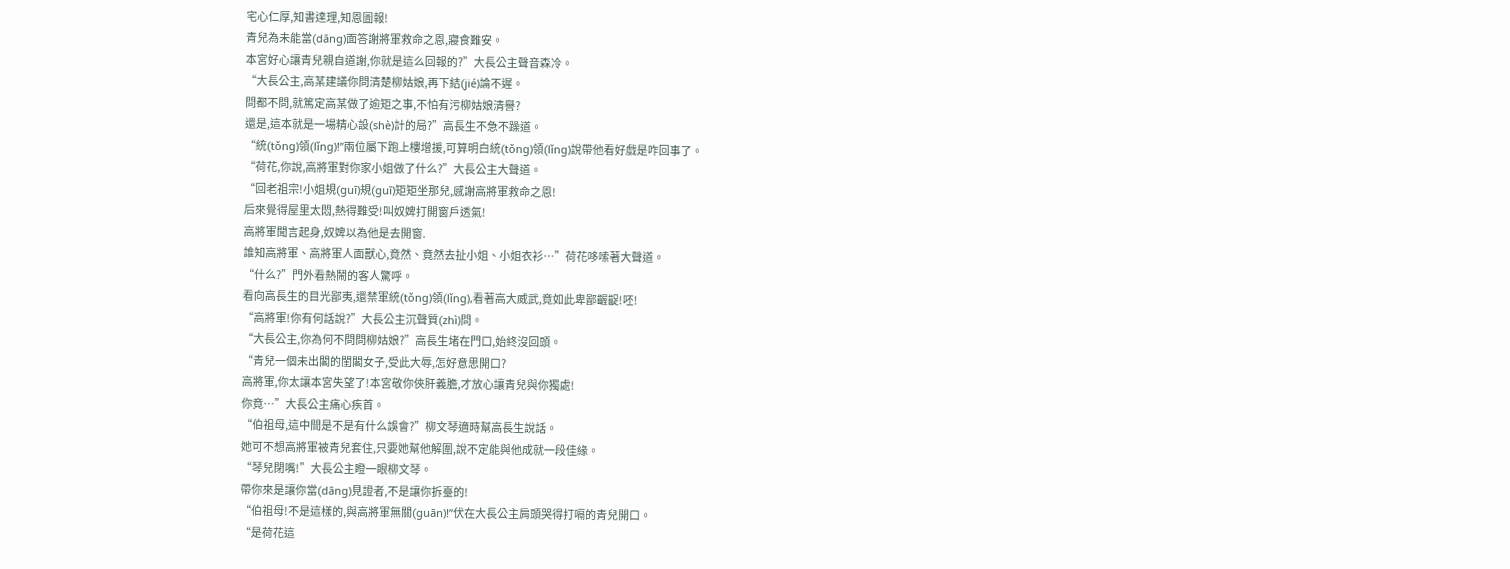宅心仁厚,知書達理,知恩圖報!
青兒為未能當(dāng)面答謝將軍救命之恩,寢食難安。
本宮好心讓青兒親自道謝,你就是這么回報的?”大長公主聲音森冷。
“大長公主,高某建議你問清楚柳姑娘,再下結(jié)論不遲。
問都不問,就篤定高某做了逾矩之事,不怕有污柳姑娘清譽?
還是,這本就是一場精心設(shè)計的局?”高長生不急不躁道。
“統(tǒng)領(lǐng)!”兩位屬下跑上樓增援,可算明白統(tǒng)領(lǐng)說帶他看好戲是咋回事了。
“荷花,你說,高將軍對你家小姐做了什么?”大長公主大聲道。
“回老祖宗!小姐規(guī)規(guī)矩矩坐那兒,感謝高將軍救命之恩!
后來覺得屋里太悶,熱得難受!叫奴婢打開窗戶透氣!
高將軍聞言起身,奴婢以為他是去開窗.
誰知高將軍、高將軍人面獸心,竟然、竟然去扯小姐、小姐衣衫…”荷花哆嗦著大聲道。
“什么?”門外看熱鬧的客人驚呼。
看向高長生的目光鄙夷,還禁軍統(tǒng)領(lǐng),看著高大威武,竟如此卑鄙齷齪!呸!
“高將軍!你有何話說?”大長公主沉聲質(zhì)問。
“大長公主,你為何不問問柳姑娘?”高長生堵在門口,始終沒回頭。
“青兒一個未出閣的閨閣女子,受此大辱,怎好意思開口?
高將軍,你太讓本宮失望了!本宮敬你俠肝義膽,才放心讓青兒與你獨處!
你竟…”大長公主痛心疾首。
“伯祖母,這中間是不是有什么誤會?”柳文琴適時幫高長生說話。
她可不想高將軍被青兒套住,只要她幫他解圍,說不定能與他成就一段佳緣。
“琴兒閉嘴!”大長公主瞪一眼柳文琴。
帶你來是讓你當(dāng)見證者,不是讓你拆臺的!
“伯祖母!不是這樣的,與高將軍無關(guān)!”伏在大長公主肩頭哭得打嗝的青兒開口。
“是荷花這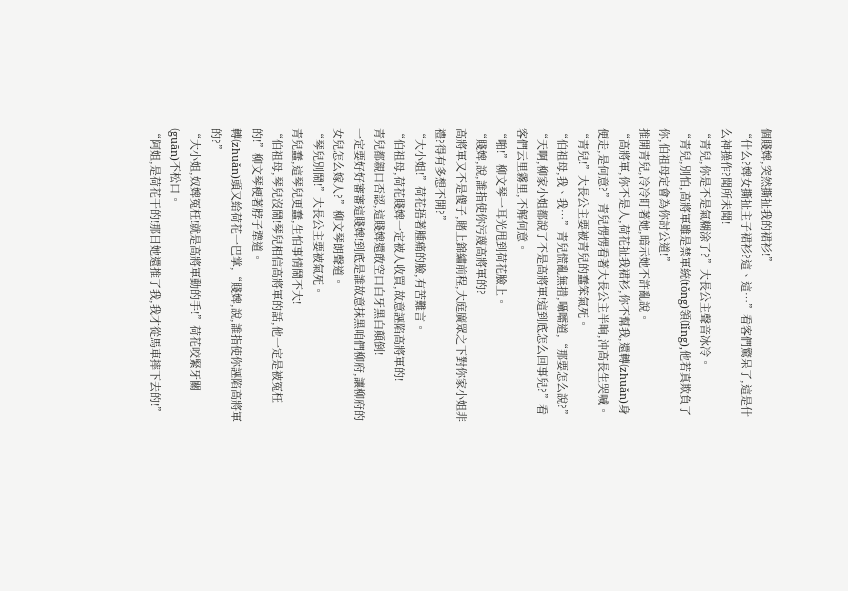個賤婢,突然撕扯我的裙衫!”
“什么?婢女撕扯主子裙衫?這、這…”看客們驚呆了,這是什么神操作?聞所未聞!
“青兒,你是不是氣糊涂了?”大長公主聲音冰冷。
“青兒,別怕,高將軍雖是禁軍統(tǒng)領(lǐng),他若真欺負了你,伯祖母定會為你討公道!”
推開青兒,冷冷盯著她,暗示她不許亂說。
“高將軍,你不是人,荷花扯我裙衫,你不幫我,還轉(zhuǎn)身便走,是何意?”青兒愣愣看著大長公主半晌,沖高長生哭喊。
“青兒!”大長公主要被青兒的蠢笨氣死。
“伯祖母,我、我…”青兒慌亂無措,囁嚅道,“那要怎么說?”
“天啊,柳家小姐都說了不是高將軍!這到底怎么回事兒?”看客們云里霧里,不解何意。
“啪!”柳文琴一耳光甩到荷花臉上。
“賤婢,說,誰指使你污蔑高將軍的?
高將軍又不是傻子,賭上錦繡前程,大庭廣眾之下對你家小姐非禮?得有多想不開?”
“大小姐!”荷花捂著腫痛的臉,有苦難言。
“伯祖母,荷花賤婢一定被人收買,故意誣陷高將軍的!
青兒都親口否認,這賤婢還敢空口白牙黑白顛倒!
一定要好好審審這賤婢!到底是誰故意抹黑咱們柳府,讓柳府的女兒怎么嫁人?”柳文琴朗聲道。
“琴兒別鬧!”大長公主要被氣死。
青兒蠢,這琴兒更蠢,生怕事情鬧不大!
“伯祖母,琴兒沒鬧!琴兒相信高將軍的話,他一定是被冤枉的!”柳文琴梗著脖子犟道。
轉(zhuǎn)頭又給荷花一巴掌,“賤婢,說,誰指使你誣陷高將軍的?”
“大小姐,奴婢冤枉!就是高將軍動的手!”荷花咬緊牙關(guān)不松口。
“阿姐,是荷花干的!那日她還推了我,我才從馬車摔下去的!”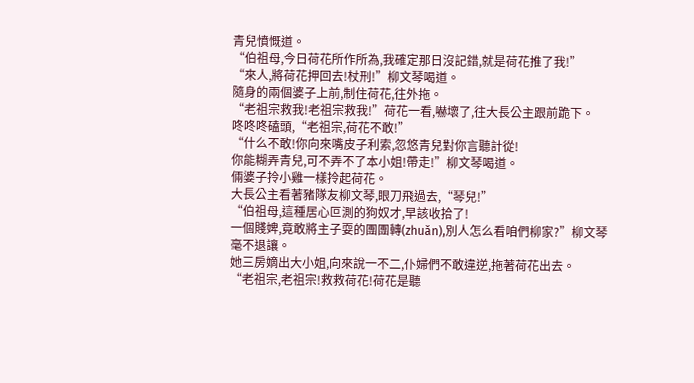青兒憤慨道。
“伯祖母,今日荷花所作所為,我確定那日沒記錯,就是荷花推了我!”
“來人,將荷花押回去!杖刑!”柳文琴喝道。
隨身的兩個婆子上前,制住荷花,往外拖。
“老祖宗救我!老祖宗救我!”荷花一看,嚇壞了,往大長公主跟前跪下。
咚咚咚磕頭,“老祖宗,荷花不敢!”
“什么不敢!你向來嘴皮子利索,忽悠青兒對你言聽計從!
你能糊弄青兒,可不弄不了本小姐!帶走!”柳文琴喝道。
倆婆子拎小雞一樣拎起荷花。
大長公主看著豬隊友柳文琴,眼刀飛過去,“琴兒!”
“伯祖母,這種居心叵測的狗奴才,早該收拾了!
一個賤婢,竟敢將主子耍的團團轉(zhuǎn),別人怎么看咱們柳家?”柳文琴毫不退讓。
她三房嫡出大小姐,向來說一不二,仆婦們不敢違逆,拖著荷花出去。
“老祖宗,老祖宗!救救荷花!荷花是聽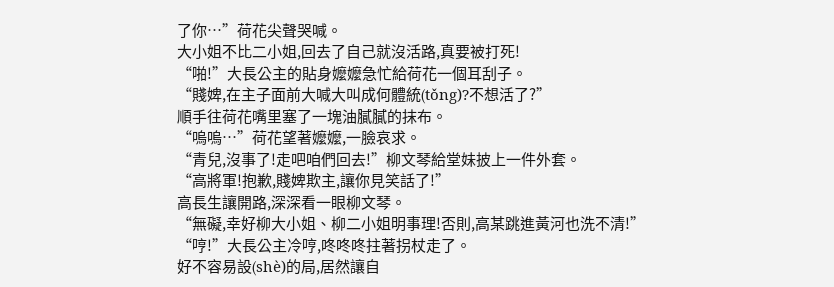了你…”荷花尖聲哭喊。
大小姐不比二小姐,回去了自己就沒活路,真要被打死!
“啪!”大長公主的貼身嬤嬤急忙給荷花一個耳刮子。
“賤婢,在主子面前大喊大叫成何體統(tǒng)?不想活了?”
順手往荷花嘴里塞了一塊油膩膩的抹布。
“嗚嗚…”荷花望著嬤嬤,一臉哀求。
“青兒,沒事了!走吧咱們回去!”柳文琴給堂妹披上一件外套。
“高將軍!抱歉,賤婢欺主,讓你見笑話了!”
高長生讓開路,深深看一眼柳文琴。
“無礙,幸好柳大小姐、柳二小姐明事理!否則,高某跳進黃河也洗不清!”
“哼!”大長公主冷哼,咚咚咚拄著拐杖走了。
好不容易設(shè)的局,居然讓自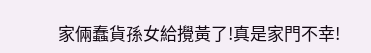家倆蠢貨孫女給攪黃了!真是家門不幸!